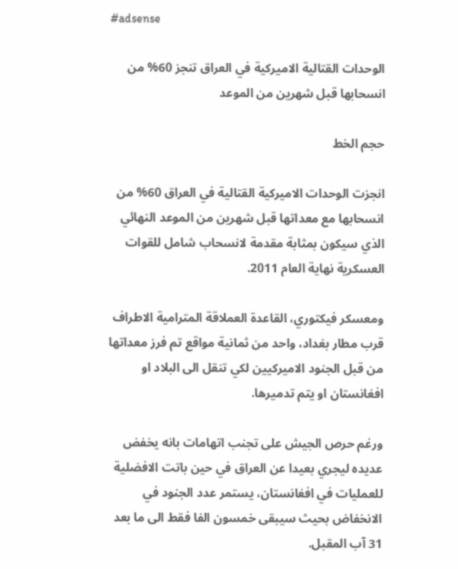#adsense

الوحدات القتالية الاميركية في العراق تنجز 60% من انسحابها قبل شهرين من الموعد

حجم الخط

انجزت الوحدات الاميركية القتالية في العراق 60% من انسحابها مع معداتها قبل شهرين من الموعد النهائي الذي سيكون بمثابة مقدمة لانسحاب شامل للقوات العسكرية نهاية العام 2011.

ومعسكر فيكتوري، القاعدة العملاقة المترامية الاطراف قرب مطار بغداد، واحد من ثمانية مواقع تم فرز معداتها من قبل الجنود الاميركيين لكي تنقل الى البلاد او افغانستان او يتم تدميرها.

ورغم حرص الجيش على تجنب اتهامات بانه يخفض عديده ليجري بعيدا عن العراق في حين باتت الافضلية للعمليات في افغانستان، يستمر عدد الجنود في الانخفاض بحيث سيبقى خمسون الفا فقط الى ما بعد 31 آب المقبل.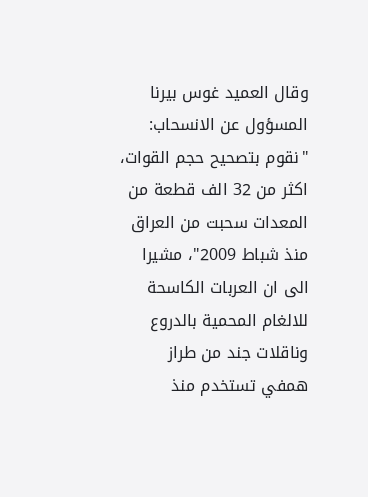وقال العميد غوس بيرنا المسؤول عن الانسحاب: "نقوم بتصحيح حجم القوات، اكثر من 32 الف قطعة من المعدات سحبت من العراق منذ شباط 2009"، مشيرا الى ان العربات الكاسحة للالغام المحمية بالدروع وناقلات جند من طراز همفي تستخدم منذ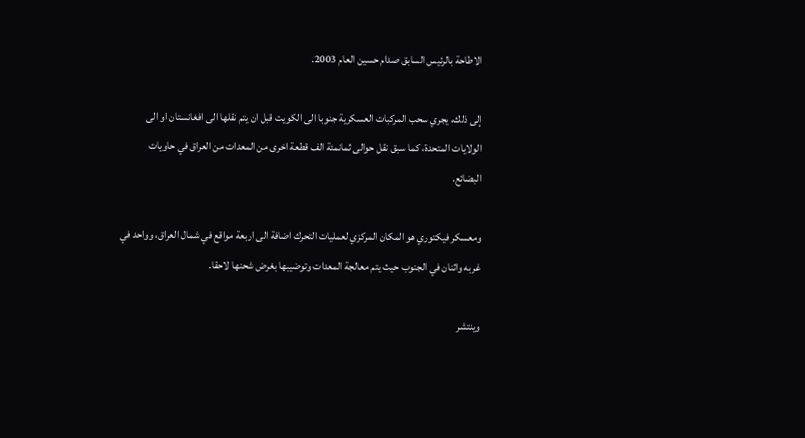الاطاحة بالرئيس السابق صدام حسين العام 2003.

إلى ذلك، يجري سحب المركبات العسكرية جنوبا الى الكويت قبل ان يتم نقلها الى افغانستان او الى الولايات المتحدة، كما سبق نقل حوالى ثمانمئة الف قطعة اخرى من المعدات من العراق في حاويات البضائع.

ومعسكر فيكتوري هو المكان المركزي لعمليات التحرك اضافة الى اربعة مواقع في شمال العراق، وواحد في غربه واثنان في الجنوب حيث يتم معالجة المعدات وتوضيبها بغرض شحنها لاحقا.

وينتشر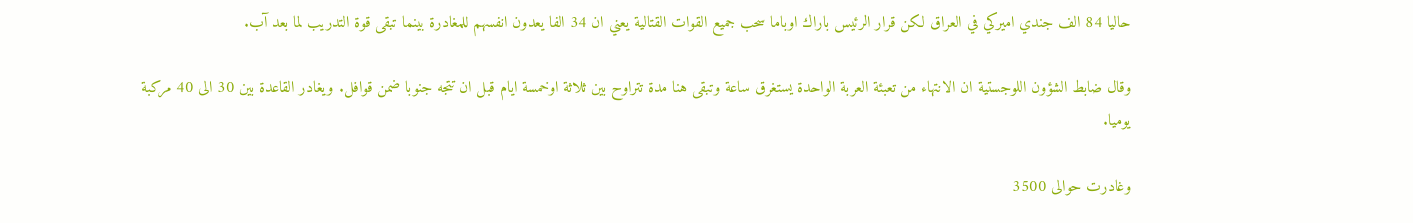حاليا 84 الف جندي اميركي في العراق لكن قرار الرئيس باراك اوباما سحب جميع القوات القتالية يعني ان 34 الفا يعدون انفسهم للمغادرة بينما تبقى قوة التدريب لما بعد آب.

وقال ضابط الشؤون اللوجستية ان الانتهاء من تعبئة العربة الواحدة يستغرق ساعة وتبقى هنا مدة تتراوح بين ثلاثة اوخمسة ايام قبل ان تتجه جنوبا ضمن قوافل. ويغادر القاعدة بين 30 الى 40 مركبة يوميا.

وغادرت حوالى 3500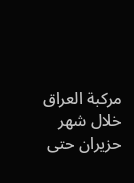مركبة العراق خلال شهر حزيران حتى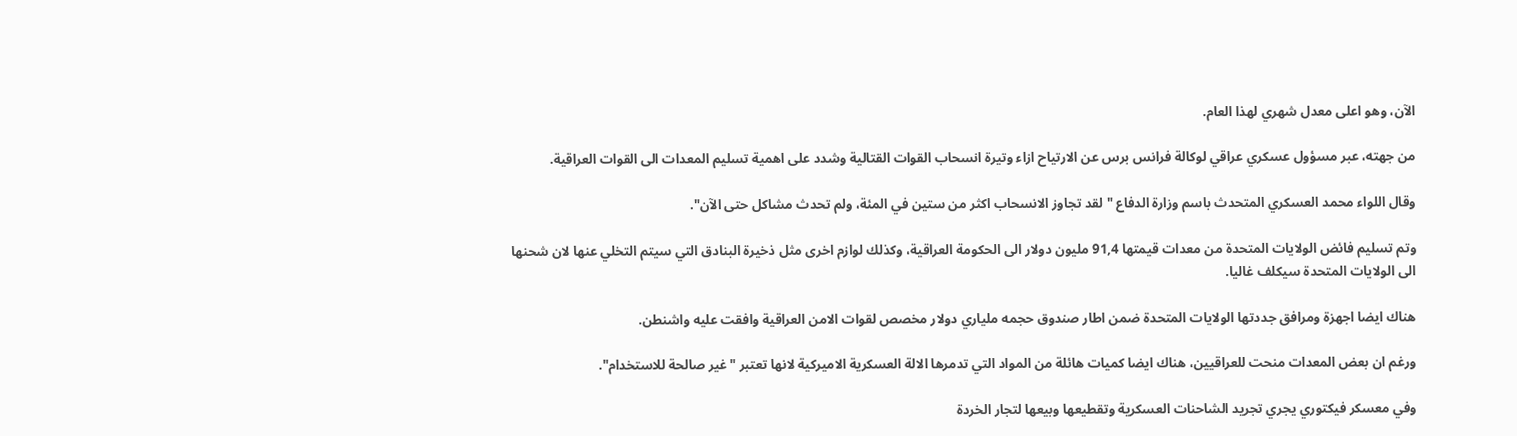الآن، وهو اعلى معدل شهري لهذا العام.

من جهته، عبر مسؤول عسكري عراقي لوكالة فرانس برس عن الارتياح ازاء وتيرة انسحاب القوات القتالية وشدد على اهمية تسليم المعدات الى القوات العراقية.

وقال اللواء محمد العسكري المتحدث باسم وزارة الدفاع "لقد تجاوز الانسحاب اكثر من ستين في المئة، ولم تحدث مشاكل حتى الآن".

وتم تسليم فائض الولايات المتحدة من معدات قيمتها 91,4 مليون دولار الى الحكومة العراقية، وكذلك لوازم اخرى مثل ذخيرة البنادق التي سيتم التخلي عنها لان شحنها الى الولايات المتحدة سيكلف غاليا.

هناك ايضا اجهزة ومرافق جددتها الولايات المتحدة ضمن اطار صندوق حجمه ملياري دولار مخصص لقوات الامن العراقية وافقت عليه واشنطن.

ورغم ان بعض المعدات منحت للعراقيين، هناك ايضا كميات هائلة من المواد التي تدمرها الالة العسكرية الاميركية لانها تعتبر "غير صالحة للاستخدام".

وفي معسكر فيكتوري يجري تجريد الشاحنات العسكرية وتقطيعها وبيعها لتجار الخردة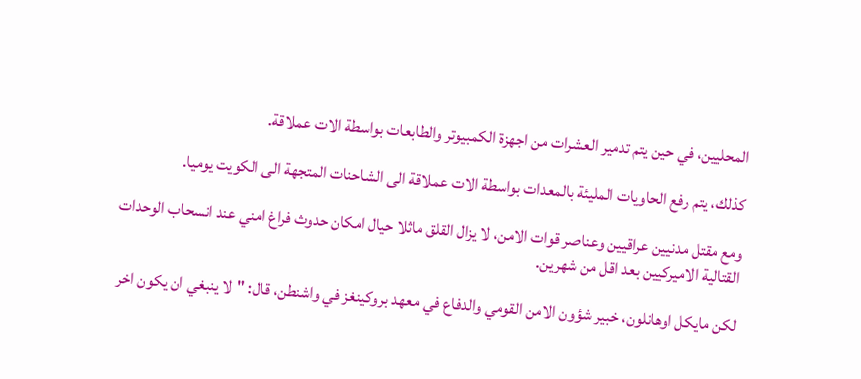المحليين، في حين يتم تدمير العشرات من اجهزة الكمبيوتر والطابعات بواسطة الات عملاقة.

كذلك، يتم رفع الحاويات المليئة بالمعدات بواسطة الات عملاقة الى الشاحنات المتجهة الى الكويت يوميا.

ومع مقتل مدنيين عراقيين وعناصر قوات الامن، لا يزال القلق ماثلا حيال امكان حدوث فراغ امني عند انسحاب الوحدات القتالية الاميركيين بعد اقل من شهرين.

لكن مايكل اوهانلون، خبير شؤون الامن القومي والدفاع في معهد بروكينغز في واشنطن، قال: "لا ينبغي ان يكون اخر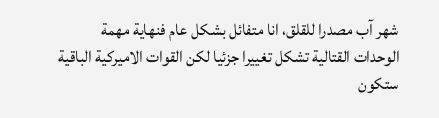شهر آب مصدرا للقلق، انا متفائل بشكل عام فنهاية مهمة الوحدات القتالية تشكل تغييرا جزئيا لكن القوات الاميركية الباقية ستكون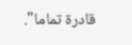قادرة تماما".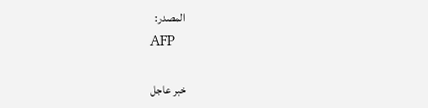المصدر:
AFP

خبر عاجل